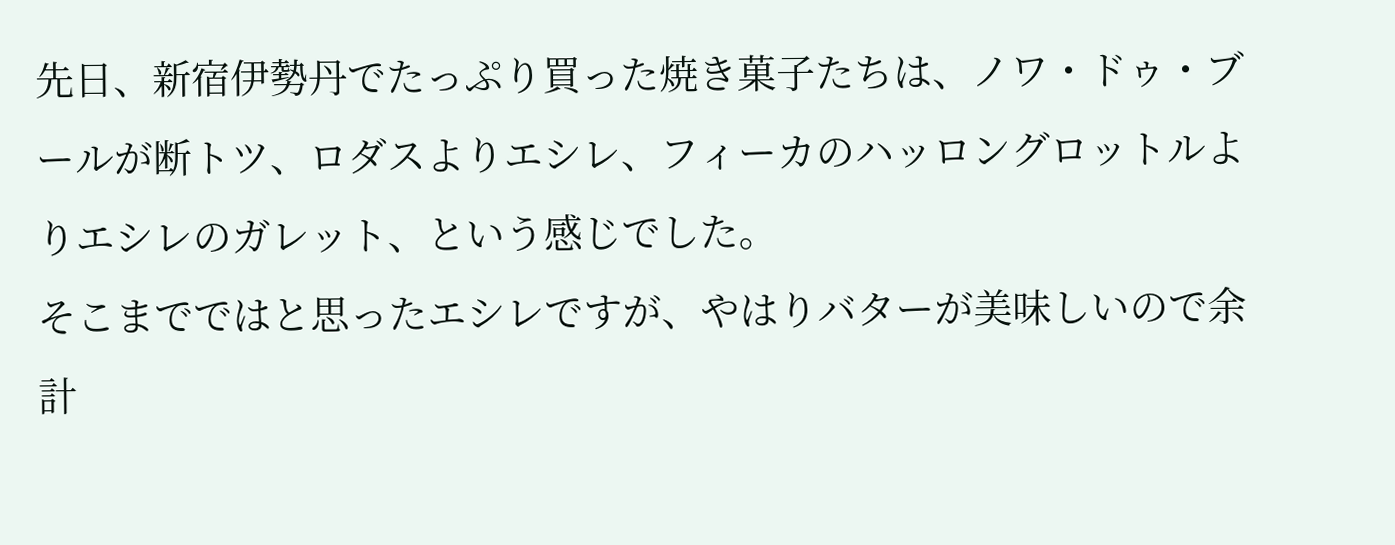先日、新宿伊勢丹でたっぷり買った焼き菓子たちは、ノワ・ドゥ・ブールが断トツ、ロダスよりエシレ、フィーカのハッロングロットルよりエシレのガレット、という感じでした。
そこまでではと思ったエシレですが、やはりバターが美味しいので余計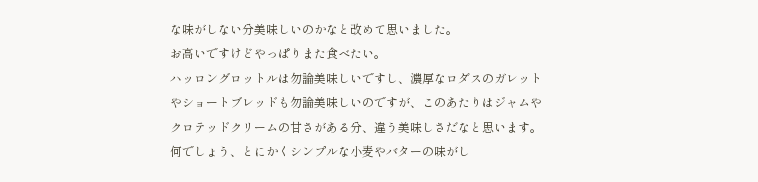な味がしない分美味しいのかなと改めて思いました。
お高いですけどやっぱりまた食べたい。
ハッロングロットルは勿論美味しいですし、濃厚なロダスのガレットやショートブレッドも勿論美味しいのですが、このあたりはジャムやクロテッドクリームの甘さがある分、違う美味しさだなと思います。
何でしょう、とにかくシンプルな小麦やバターの味がし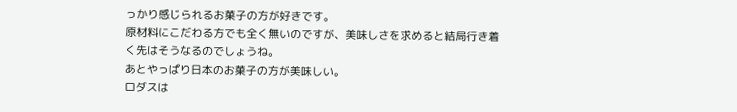っかり感じられるお菓子の方が好きです。
原材料にこだわる方でも全く無いのですが、美味しさを求めると結局行き着く先はそうなるのでしょうね。
あとやっぱり日本のお菓子の方が美味しい。
ロダスは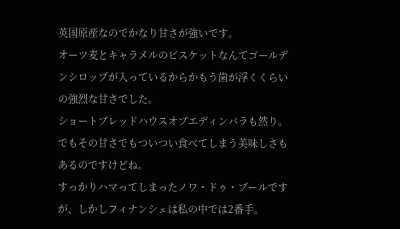英国原産なのでかなり甘さが強いです。
オーツ麦とキャラメルのビスケットなんてゴールデンシロップが入っているからかもう歯が浮くくらいの強烈な甘さでした。
ショートブレッドハウスオブエディンバラも然り。
でもその甘さでもついつい食べてしまう美味しさもあるのですけどね。
すっかりハマってしまったノワ・ドゥ・ブールですが、しかしフィナンシェは私の中では2番手。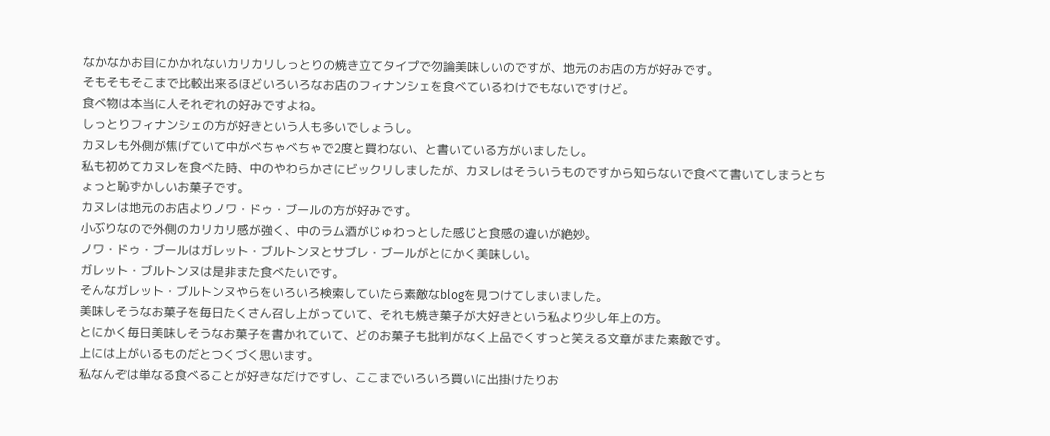なかなかお目にかかれないカリカリしっとりの焼き立てタイプで勿論美味しいのですが、地元のお店の方が好みです。
そもそもそこまで比較出来るほどいろいろなお店のフィナンシェを食べているわけでもないですけど。
食べ物は本当に人それぞれの好みですよね。
しっとりフィナンシェの方が好きという人も多いでしょうし。
カヌレも外側が焦げていて中がべちゃべちゃで2度と買わない、と書いている方がいましたし。
私も初めてカヌレを食べた時、中のやわらかさにビックリしましたが、カヌレはそういうものですから知らないで食べて書いてしまうとちょっと恥ずかしいお菓子です。
カヌレは地元のお店よりノワ・ドゥ・ブールの方が好みです。
小ぶりなので外側のカリカリ感が強く、中のラム酒がじゅわっとした感じと食感の違いが絶妙。
ノワ・ドゥ・ブールはガレット・ブルトンヌとサブレ・ブールがとにかく美味しい。
ガレット・ブルトンヌは是非また食べたいです。
そんなガレット・ブルトンヌやらをいろいろ検索していたら素敵なblogを見つけてしまいました。
美味しそうなお菓子を毎日たくさん召し上がっていて、それも焼き菓子が大好きという私より少し年上の方。
とにかく毎日美味しそうなお菓子を書かれていて、どのお菓子も批判がなく上品でくすっと笑える文章がまた素敵です。
上には上がいるものだとつくづく思います。
私なんぞは単なる食べることが好きなだけですし、ここまでいろいろ買いに出掛けたりお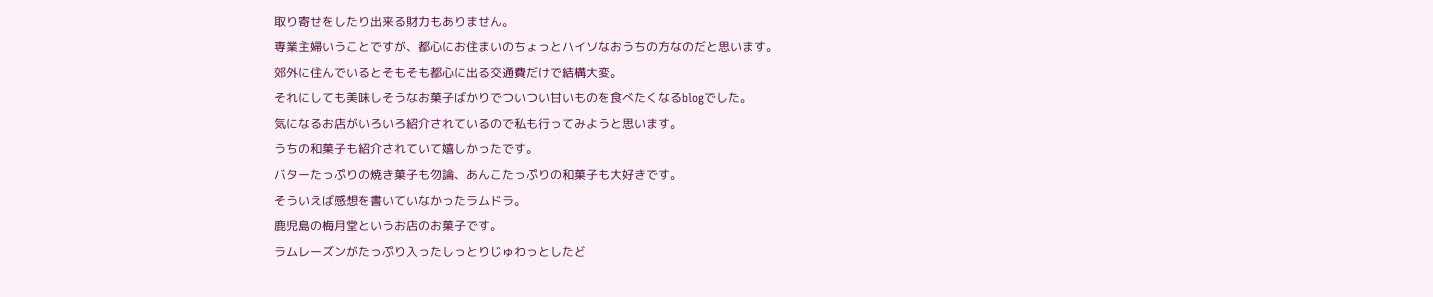取り寄せをしたり出来る財力もありません。
専業主婦いうことですが、都心にお住まいのちょっとハイソなおうちの方なのだと思います。
郊外に住んでいるとそもそも都心に出る交通費だけで結構大変。
それにしても美味しそうなお菓子ばかりでついつい甘いものを食べたくなるblogでした。
気になるお店がいろいろ紹介されているので私も行ってみようと思います。
うちの和菓子も紹介されていて嬉しかったです。
バターたっぷりの焼き菓子も勿論、あんこたっぷりの和菓子も大好きです。
そういえば感想を書いていなかったラムドラ。
鹿児島の梅月堂というお店のお菓子です。
ラムレーズンがたっぷり入ったしっとりじゅわっとしたど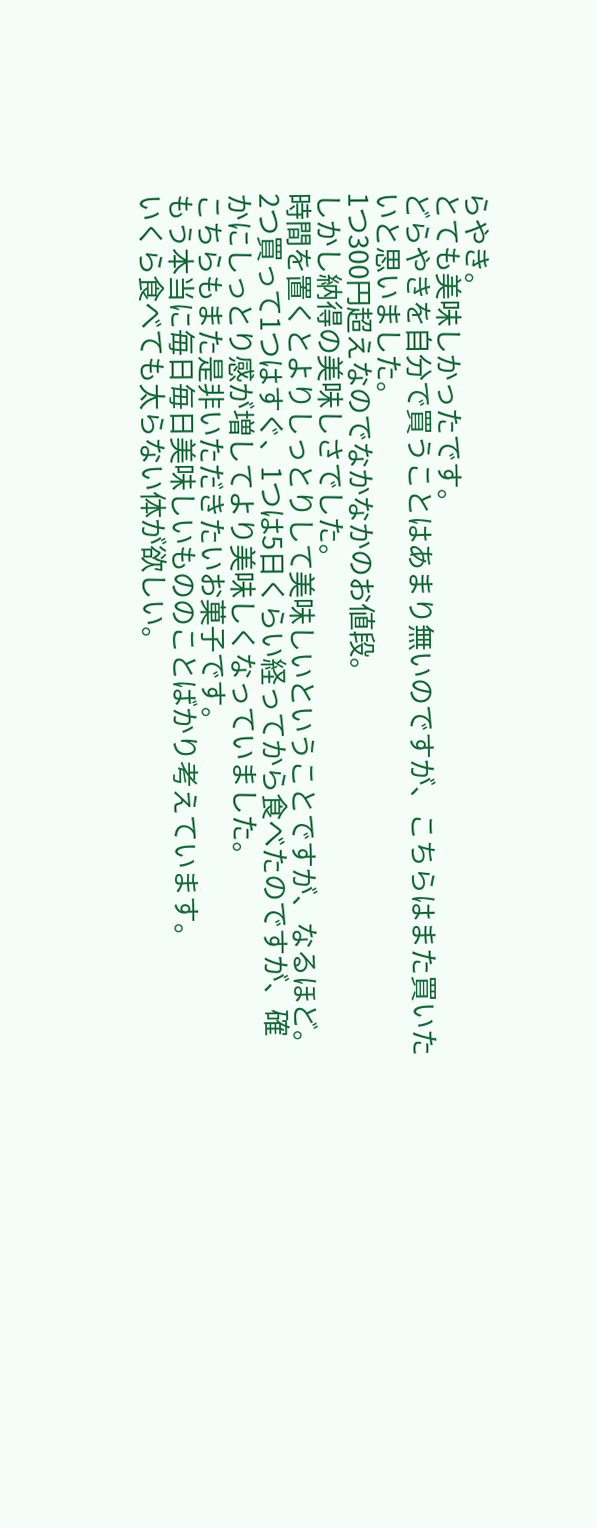らやき。
とても美味しかったです。
どらやきを自分で買うことはあまり無いのですが、こちらはまた買いたいと思いました。
1つ300円超えなのでなかなかのお値段。
しかし納得の美味しさでした。
時間を置くとよりしっとりして美味しいということですが、なるほど。
2つ買って1つはすぐ、1つは5日くらい経ってから食べたのですが、確かにしっとり感が増してより美味しくなっていました。
こちらもまた是非いただきたいお菓子です。
もう本当に毎日毎日美味しいもののことばかり考えています。
いくら食べても太らない体が欲しい。